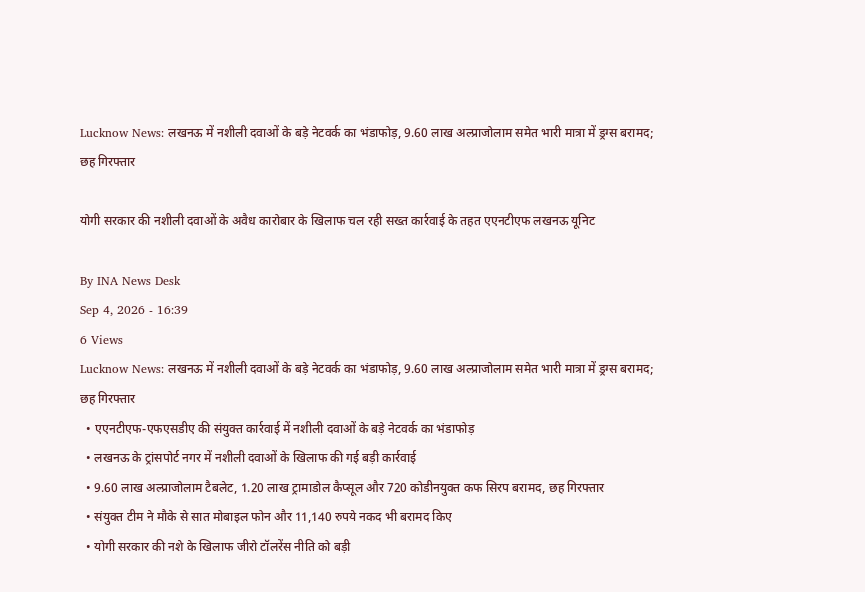Lucknow News: लखनऊ में नशीली दवाओं के बड़े नेटवर्क का भंडाफोड़, 9.60 लाख अल्प्राजोलाम समेत भारी मात्रा में ड्रग्स बरामद; छह गिरफ्तार

योगी सरकार की नशीली दवाओं के अवैध कारोबार के खिलाफ चल रही सख्त कार्रवाई के तहत एएनटीएफ लखनऊ यूनिट

By INA News Desk
Sep 4, 2026 - 16:39
6 Views
Lucknow News: लखनऊ में नशीली दवाओं के बड़े नेटवर्क का भंडाफोड़, 9.60 लाख अल्प्राजोलाम समेत भारी मात्रा में ड्रग्स बरामद; छह गिरफ्तार
  • एएनटीएफ-एफएसडीए की संयुक्त कार्रवाई में नशीली दवाओं के बड़े नेटवर्क का भंडाफोड़
  • लखनऊ के ट्रांसपोर्ट नगर में नशीली दवाओं के खिलाफ की गई बड़ी कार्रवाई
  • 9.60 लाख अल्प्राजोलाम टैबलेट, 1.20 लाख ट्रामाडोल कैप्सूल और 720 कोडीनयुक्त कफ सिरप बरामद, छह गिरफ्तार
  • संयुक्त टीम ने मौके से सात मोबाइल फोन और 11,140 रुपये नकद भी बरामद किए
  • योगी सरकार की नशे के खिलाफ जीरो टॉलरेंस नीति को बड़ी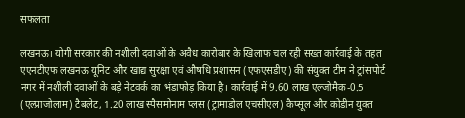सफलता

लखनऊ। योगी सरकार की नशीली दवाओं के अवैध कारोबार के खिलाफ चल रही सख्त कार्रवाई के तहत एएनटीएफ लखनऊ यूनिट और खाद्य सुरक्षा एवं औषधि प्रशासन (एफएसडीए) की संयुक्त टीम ने ट्रांसपोर्ट नगर में नशीली दवाओं के बड़े नेटवर्क का भंडाफोड़ किया है। कार्रवाई में 9.60 लाख एल्जोमैक-0.5 (एल्प्राजोलाम) टैबलेट, 1.20 लाख स्पैसमोनाम प्लस (ट्रामाडोल एचसीएल) कैप्सूल और कोडीन युक्त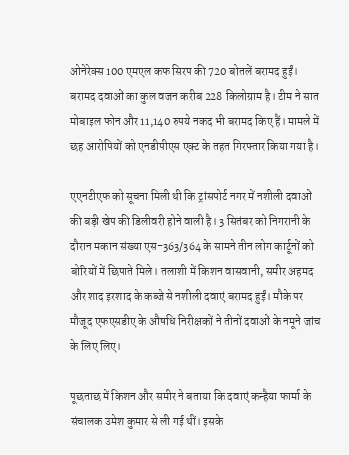ओनेरेक्स 100 एमएल कफ सिरप की 720 बोतलें बरामद हुईं। बरामद दवाओं का कुल वजन करीब 228 किलोग्राम है। टीम ने सात मोबाइल फोन और 11,140 रुपये नकद भी बरामद किए हैं। मामले में छह आरोपियों को एनडीपीएस एक्ट के तहत गिरफ्तार किया गया है।

एएनटीएफ को सूचना मिली थी कि ट्रांसपोर्ट नगर में नशीली दवाओं की बड़ी खेप की डिलीवरी होने वाली है। 3 सितंबर को निगरानी के दौरान मकान संख्या एस-363/364 के सामने तीन लोग कार्टूनों को बोरियों में छिपाते मिले। तलाशी में किशन वासवानी, समीर अहमद और शाद इरशाद के कब्जे से नशीली दवाएं बरामद हुईं। मौके पर मौजूद एफएसडीए के औषधि निरीक्षकों ने तीनों दवाओं के नमूने जांच के लिए लिए।

पूछताछ में किशन और समीर ने बताया कि दवाएं कन्हैया फार्मा के संचालक उमेश कुमार से ली गई थीं। इसके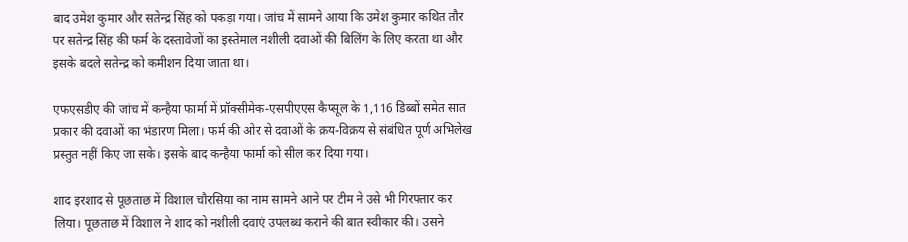बाद उमेश कुमार और सतेन्द्र सिंह को पकड़ा गया। जांच में सामने आया कि उमेश कुमार कथित तौर पर सतेन्द्र सिंह की फर्म के दस्तावेजों का इस्तेमाल नशीली दवाओं की बिलिंग के लिए करता था और इसके बदले सतेन्द्र को कमीशन दिया जाता था।

एफएसडीए की जांच में कन्हैया फार्मा में प्रॉक्सीमेक-एसपीएएस कैप्सूल के 1,116 डिब्बों समेत सात प्रकार की दवाओं का भंडारण मिला। फर्म की ओर से दवाओं के क्रय-विक्रय से संबंधित पूर्ण अभिलेख प्रस्तुत नहीं किए जा सके। इसके बाद कन्हैया फार्मा को सील कर दिया गया।

शाद इरशाद से पूछताछ में विशाल चौरसिया का नाम सामने आने पर टीम ने उसे भी गिरफ्तार कर लिया। पूछताछ में विशाल ने शाद को नशीली दवाएं उपलब्ध कराने की बात स्वीकार की। उसने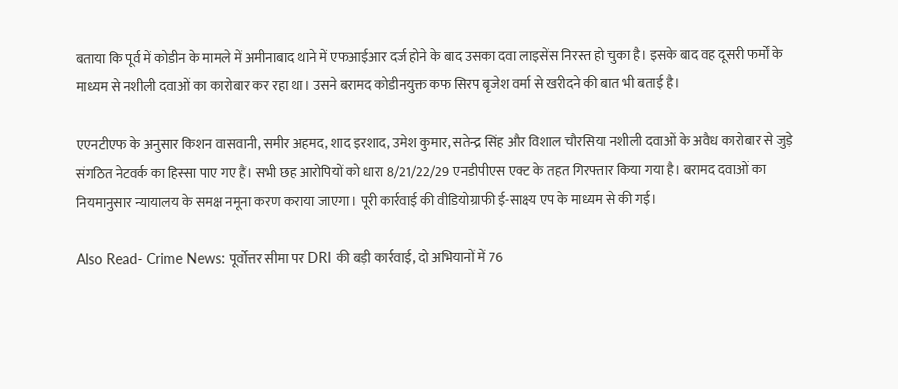बताया कि पूर्व में कोडीन के मामले में अमीनाबाद थाने में एफआईआर दर्ज होने के बाद उसका दवा लाइसेंस निरस्त हो चुका है। इसके बाद वह दूसरी फर्मों के माध्यम से नशीली दवाओं का कारोबार कर रहा था। उसने बरामद कोडीनयुक्त कफ सिरप बृजेश वर्मा से खरीदने की बात भी बताई है।

एएनटीएफ के अनुसार किशन वासवानी, समीर अहमद, शाद इरशाद, उमेश कुमार, सतेन्द्र सिंह और विशाल चौरसिया नशीली दवाओं के अवैध कारोबार से जुड़े संगठित नेटवर्क का हिस्सा पाए गए हैं। सभी छह आरोपियों को धारा 8/21/22/29 एनडीपीएस एक्ट के तहत गिरफ्तार किया गया है। बरामद दवाओं का नियमानुसार न्यायालय के समक्ष नमूना करण कराया जाएगा। पूरी कार्रवाई की वीडियोग्राफी ई-साक्ष्य एप के माध्यम से की गई।

Also Read- Crime News: पूर्वोत्तर सीमा पर DRI की बड़ी कार्रवाई, दो अभियानों में 76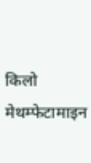किलो मेथम्फेटामाइन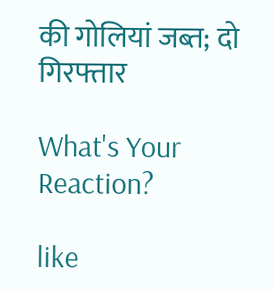की गोलियां जब्त; दो गिरफ्तार

What's Your Reaction?

like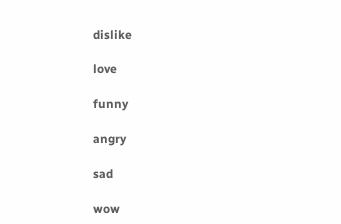dislike

love

funny

angry

sad

wow